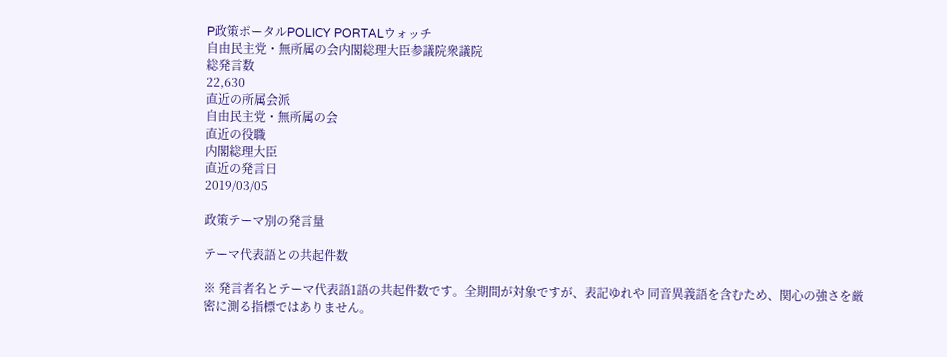P政策ポータルPOLICY PORTALウォッチ
自由民主党・無所属の会内閣総理大臣参議院衆議院
総発言数
22,630
直近の所属会派
自由民主党・無所属の会
直近の役職
内閣総理大臣
直近の発言日
2019/03/05

政策テーマ別の発言量

テーマ代表語との共起件数

※ 発言者名とテーマ代表語1語の共起件数です。全期間が対象ですが、表記ゆれや 同音異義語を含むため、関心の強さを厳密に測る指標ではありません。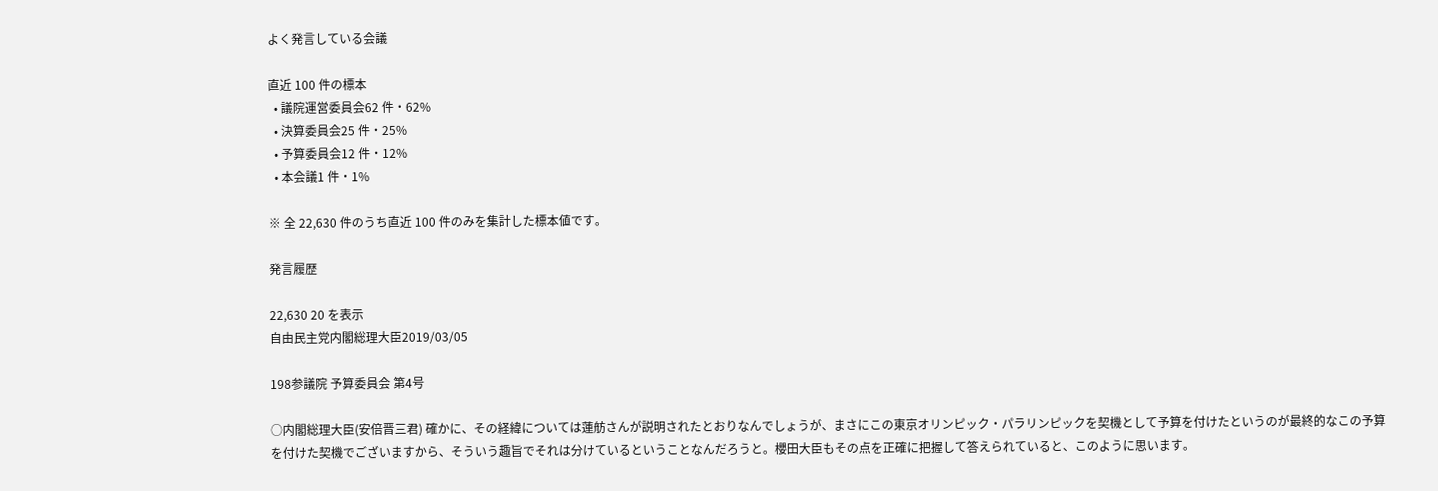よく発言している会議

直近 100 件の標本
  • 議院運営委員会62 件・62%
  • 決算委員会25 件・25%
  • 予算委員会12 件・12%
  • 本会議1 件・1%

※ 全 22,630 件のうち直近 100 件のみを集計した標本値です。

発言履歴

22,630 20 を表示
自由民主党内閣総理大臣2019/03/05

198参議院 予算委員会 第4号

○内閣総理大臣(安倍晋三君) 確かに、その経緯については蓮舫さんが説明されたとおりなんでしょうが、まさにこの東京オリンピック・パラリンピックを契機として予算を付けたというのが最終的なこの予算を付けた契機でございますから、そういう趣旨でそれは分けているということなんだろうと。櫻田大臣もその点を正確に把握して答えられていると、このように思います。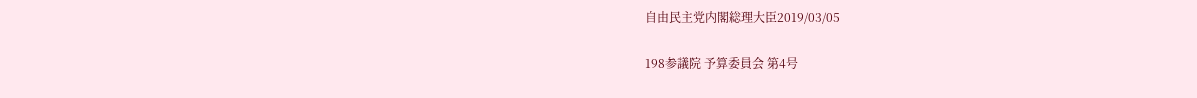自由民主党内閣総理大臣2019/03/05

198参議院 予算委員会 第4号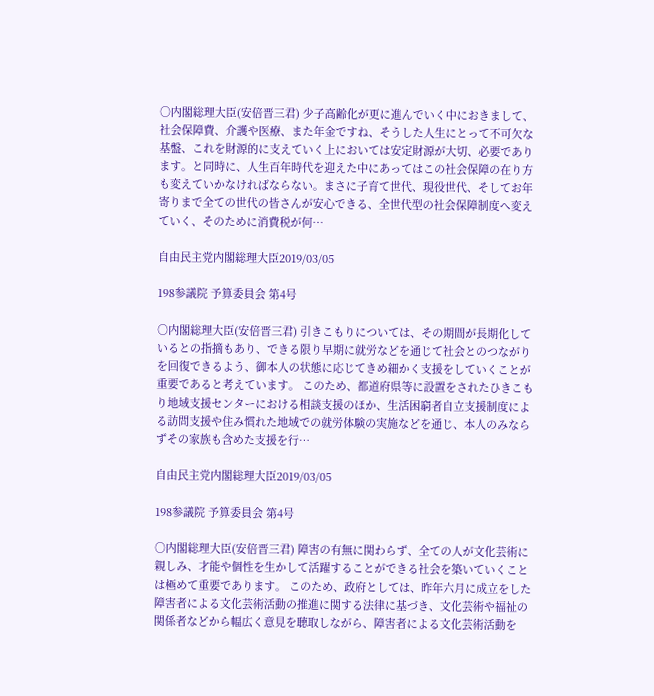○内閣総理大臣(安倍晋三君) 少子高齢化が更に進んでいく中におきまして、社会保障費、介護や医療、また年金ですね、そうした人生にとって不可欠な基盤、これを財源的に支えていく上においては安定財源が大切、必要であります。と同時に、人生百年時代を迎えた中にあってはこの社会保障の在り方も変えていかなければならない。まさに子育て世代、現役世代、そしてお年寄りまで全ての世代の皆さんが安心できる、全世代型の社会保障制度へ変えていく、そのために消費税が何…

自由民主党内閣総理大臣2019/03/05

198参議院 予算委員会 第4号

○内閣総理大臣(安倍晋三君) 引きこもりについては、その期間が長期化しているとの指摘もあり、できる限り早期に就労などを通じて社会とのつながりを回復できるよう、御本人の状態に応じてきめ細かく支援をしていくことが重要であると考えています。 このため、都道府県等に設置をされたひきこもり地域支援センターにおける相談支援のほか、生活困窮者自立支援制度による訪問支援や住み慣れた地域での就労体験の実施などを通じ、本人のみならずその家族も含めた支援を行…

自由民主党内閣総理大臣2019/03/05

198参議院 予算委員会 第4号

○内閣総理大臣(安倍晋三君) 障害の有無に関わらず、全ての人が文化芸術に親しみ、才能や個性を生かして活躍することができる社会を築いていくことは極めて重要であります。 このため、政府としては、昨年六月に成立をした障害者による文化芸術活動の推進に関する法律に基づき、文化芸術や福祉の関係者などから幅広く意見を聴取しながら、障害者による文化芸術活動を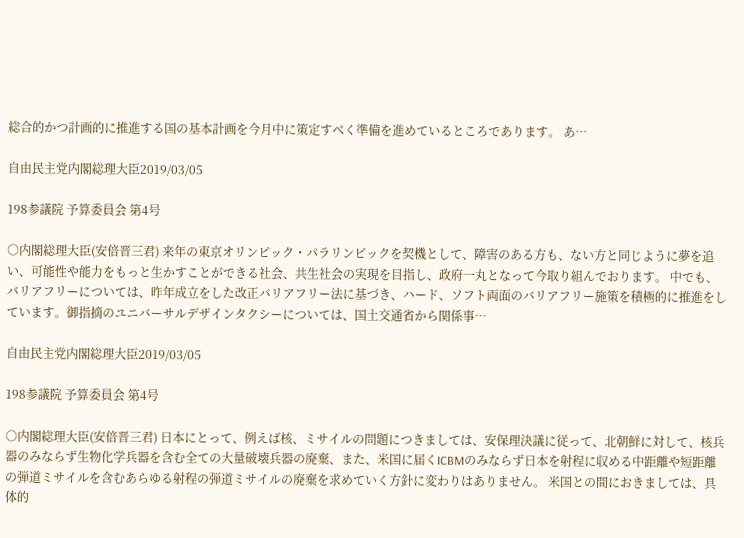総合的かつ計画的に推進する国の基本計画を今月中に策定すべく準備を進めているところであります。 あ…

自由民主党内閣総理大臣2019/03/05

198参議院 予算委員会 第4号

○内閣総理大臣(安倍晋三君) 来年の東京オリンピック・パラリンピックを契機として、障害のある方も、ない方と同じように夢を追い、可能性や能力をもっと生かすことができる社会、共生社会の実現を目指し、政府一丸となって今取り組んでおります。 中でも、バリアフリーについては、昨年成立をした改正バリアフリー法に基づき、ハード、ソフト両面のバリアフリー施策を積極的に推進をしています。御指摘のユニバーサルデザインタクシーについては、国土交通省から関係事…

自由民主党内閣総理大臣2019/03/05

198参議院 予算委員会 第4号

○内閣総理大臣(安倍晋三君) 日本にとって、例えば核、ミサイルの問題につきましては、安保理決議に従って、北朝鮮に対して、核兵器のみならず生物化学兵器を含む全ての大量破壊兵器の廃棄、また、米国に届くICBMのみならず日本を射程に収める中距離や短距離の弾道ミサイルを含むあらゆる射程の弾道ミサイルの廃棄を求めていく方針に変わりはありません。 米国との間におきましては、具体的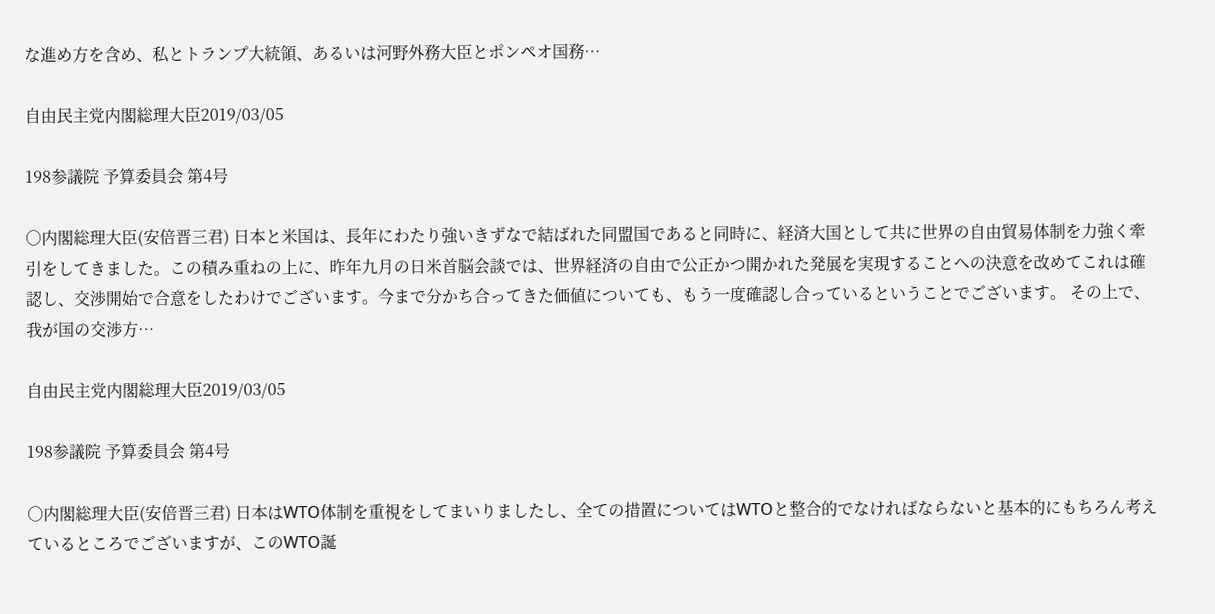な進め方を含め、私とトランプ大統領、あるいは河野外務大臣とポンペオ国務…

自由民主党内閣総理大臣2019/03/05

198参議院 予算委員会 第4号

○内閣総理大臣(安倍晋三君) 日本と米国は、長年にわたり強いきずなで結ばれた同盟国であると同時に、経済大国として共に世界の自由貿易体制を力強く牽引をしてきました。この積み重ねの上に、昨年九月の日米首脳会談では、世界経済の自由で公正かつ開かれた発展を実現することへの決意を改めてこれは確認し、交渉開始で合意をしたわけでございます。今まで分かち合ってきた価値についても、もう一度確認し合っているということでございます。 その上で、我が国の交渉方…

自由民主党内閣総理大臣2019/03/05

198参議院 予算委員会 第4号

○内閣総理大臣(安倍晋三君) 日本はWTO体制を重視をしてまいりましたし、全ての措置についてはWTOと整合的でなければならないと基本的にもちろん考えているところでございますが、このWTO誕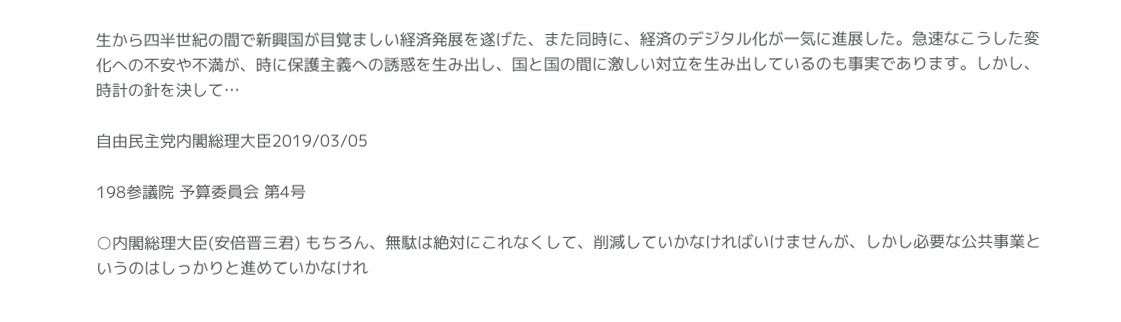生から四半世紀の間で新興国が目覚ましい経済発展を遂げた、また同時に、経済のデジタル化が一気に進展した。急速なこうした変化への不安や不満が、時に保護主義への誘惑を生み出し、国と国の間に激しい対立を生み出しているのも事実であります。しかし、時計の針を決して…

自由民主党内閣総理大臣2019/03/05

198参議院 予算委員会 第4号

○内閣総理大臣(安倍晋三君) もちろん、無駄は絶対にこれなくして、削減していかなければいけませんが、しかし必要な公共事業というのはしっかりと進めていかなけれ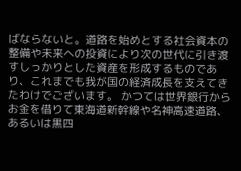ばならないと。道路を始めとする社会資本の整備や未来への投資により次の世代に引き渡すしっかりとした資産を形成するものであり、これまでも我が国の経済成長を支えてきたわけでございます。 かつては世界銀行からお金を借りて東海道新幹線や名神高速道路、あるいは黒四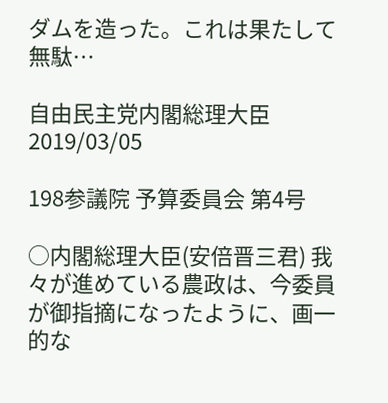ダムを造った。これは果たして無駄…

自由民主党内閣総理大臣2019/03/05

198参議院 予算委員会 第4号

○内閣総理大臣(安倍晋三君) 我々が進めている農政は、今委員が御指摘になったように、画一的な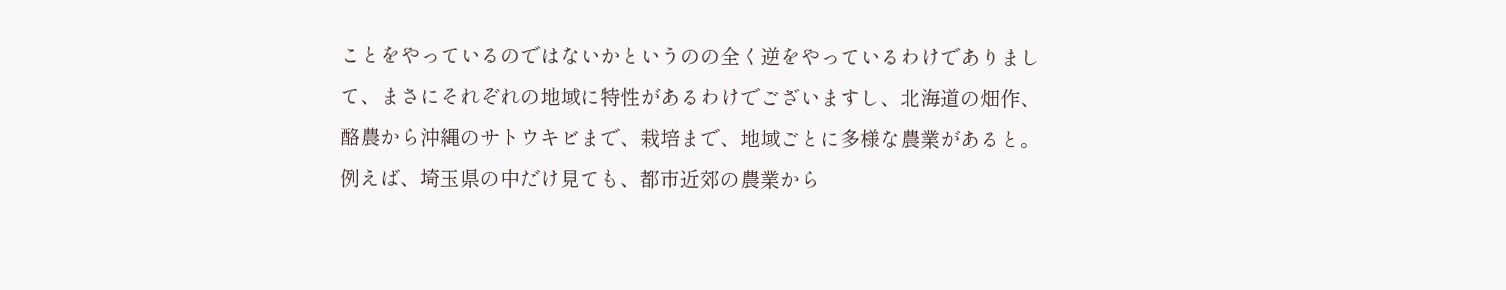ことをやっているのではないかというのの全く逆をやっているわけでありまして、まさにそれぞれの地域に特性があるわけでございますし、北海道の畑作、酪農から沖縄のサトウキビまで、栽培まで、地域ごとに多様な農業があると。例えば、埼玉県の中だけ見ても、都市近郊の農業から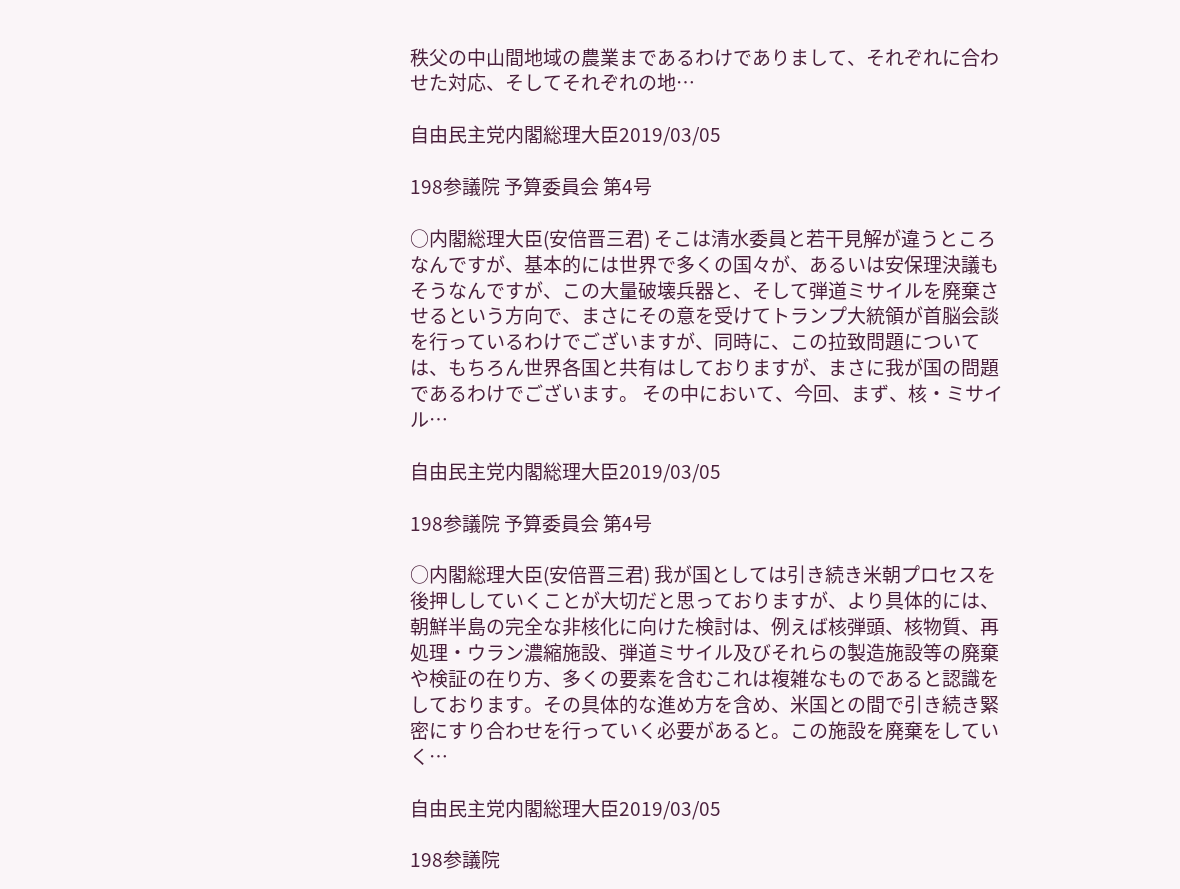秩父の中山間地域の農業まであるわけでありまして、それぞれに合わせた対応、そしてそれぞれの地…

自由民主党内閣総理大臣2019/03/05

198参議院 予算委員会 第4号

○内閣総理大臣(安倍晋三君) そこは清水委員と若干見解が違うところなんですが、基本的には世界で多くの国々が、あるいは安保理決議もそうなんですが、この大量破壊兵器と、そして弾道ミサイルを廃棄させるという方向で、まさにその意を受けてトランプ大統領が首脳会談を行っているわけでございますが、同時に、この拉致問題については、もちろん世界各国と共有はしておりますが、まさに我が国の問題であるわけでございます。 その中において、今回、まず、核・ミサイル…

自由民主党内閣総理大臣2019/03/05

198参議院 予算委員会 第4号

○内閣総理大臣(安倍晋三君) 我が国としては引き続き米朝プロセスを後押ししていくことが大切だと思っておりますが、より具体的には、朝鮮半島の完全な非核化に向けた検討は、例えば核弾頭、核物質、再処理・ウラン濃縮施設、弾道ミサイル及びそれらの製造施設等の廃棄や検証の在り方、多くの要素を含むこれは複雑なものであると認識をしております。その具体的な進め方を含め、米国との間で引き続き緊密にすり合わせを行っていく必要があると。この施設を廃棄をしていく…

自由民主党内閣総理大臣2019/03/05

198参議院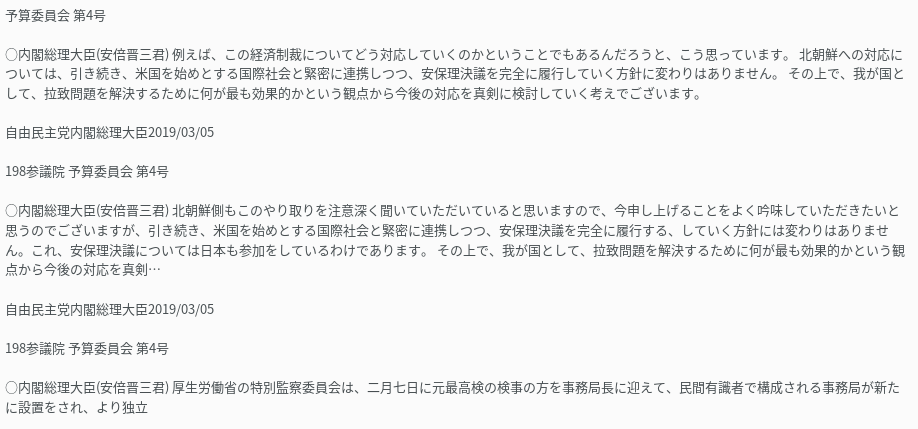予算委員会 第4号

○内閣総理大臣(安倍晋三君) 例えば、この経済制裁についてどう対応していくのかということでもあるんだろうと、こう思っています。 北朝鮮への対応については、引き続き、米国を始めとする国際社会と緊密に連携しつつ、安保理決議を完全に履行していく方針に変わりはありません。 その上で、我が国として、拉致問題を解決するために何が最も効果的かという観点から今後の対応を真剣に検討していく考えでございます。

自由民主党内閣総理大臣2019/03/05

198参議院 予算委員会 第4号

○内閣総理大臣(安倍晋三君) 北朝鮮側もこのやり取りを注意深く聞いていただいていると思いますので、今申し上げることをよく吟味していただきたいと思うのでございますが、引き続き、米国を始めとする国際社会と緊密に連携しつつ、安保理決議を完全に履行する、していく方針には変わりはありません。これ、安保理決議については日本も参加をしているわけであります。 その上で、我が国として、拉致問題を解決するために何が最も効果的かという観点から今後の対応を真剣…

自由民主党内閣総理大臣2019/03/05

198参議院 予算委員会 第4号

○内閣総理大臣(安倍晋三君) 厚生労働省の特別監察委員会は、二月七日に元最高検の検事の方を事務局長に迎えて、民間有識者で構成される事務局が新たに設置をされ、より独立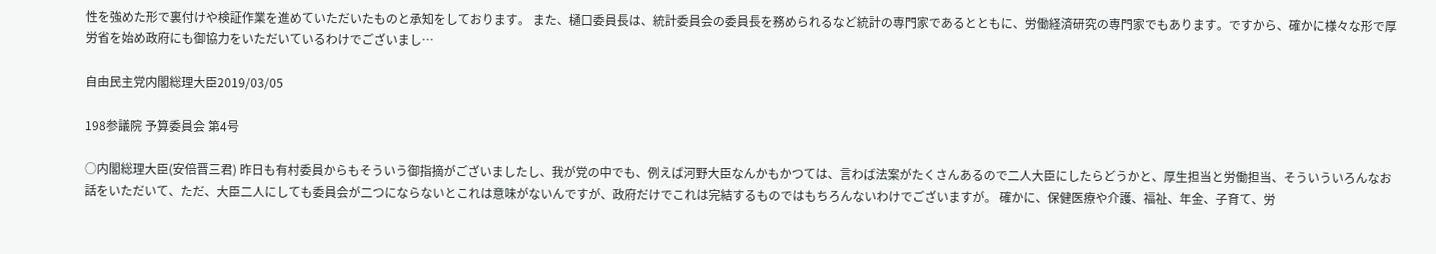性を強めた形で裏付けや検証作業を進めていただいたものと承知をしております。 また、樋口委員長は、統計委員会の委員長を務められるなど統計の専門家であるとともに、労働経済研究の専門家でもあります。ですから、確かに様々な形で厚労省を始め政府にも御協力をいただいているわけでございまし…

自由民主党内閣総理大臣2019/03/05

198参議院 予算委員会 第4号

○内閣総理大臣(安倍晋三君) 昨日も有村委員からもそういう御指摘がございましたし、我が党の中でも、例えば河野大臣なんかもかつては、言わば法案がたくさんあるので二人大臣にしたらどうかと、厚生担当と労働担当、そういういろんなお話をいただいて、ただ、大臣二人にしても委員会が二つにならないとこれは意味がないんですが、政府だけでこれは完結するものではもちろんないわけでございますが。 確かに、保健医療や介護、福祉、年金、子育て、労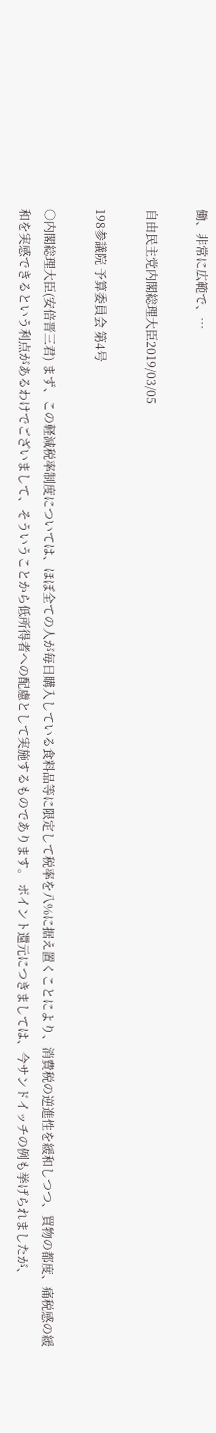働、非常に広範で、…

自由民主党内閣総理大臣2019/03/05

198参議院 予算委員会 第4号

○内閣総理大臣(安倍晋三君) まず、この軽減税率制度については、ほぼ全ての人が毎日購入している食料品等に限定して税率を八%に据え置くことにより、消費税の逆進性を緩和しつつ、買物の都度、痛税感の緩和を実感できるという利点があるわけでございまして、そういうことから低所得者への配慮として実施するものであります。 ポイント還元につきましては、今サンドイッチの例も挙げられましたが、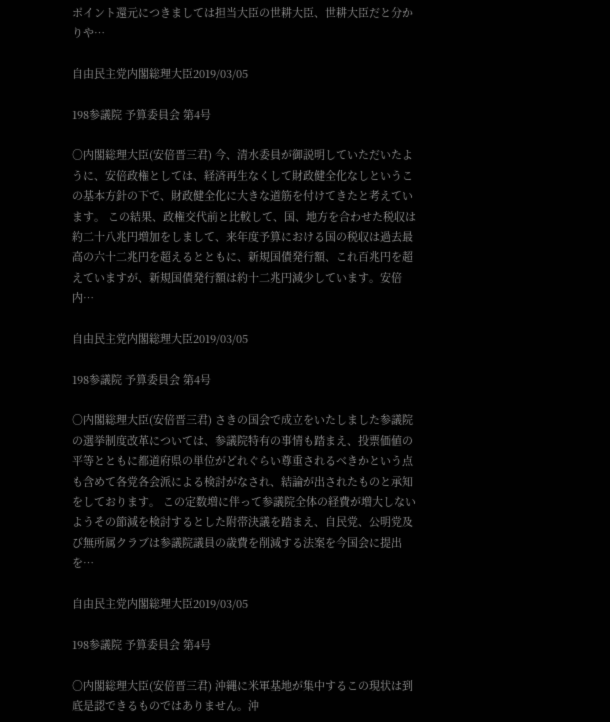ポイント還元につきましては担当大臣の世耕大臣、世耕大臣だと分かりや…

自由民主党内閣総理大臣2019/03/05

198参議院 予算委員会 第4号

○内閣総理大臣(安倍晋三君) 今、清水委員が御説明していただいたように、安倍政権としては、経済再生なくして財政健全化なしというこの基本方針の下で、財政健全化に大きな道筋を付けてきたと考えています。 この結果、政権交代前と比較して、国、地方を合わせた税収は約二十八兆円増加をしまして、来年度予算における国の税収は過去最高の六十二兆円を超えるとともに、新規国債発行額、これ百兆円を超えていますが、新規国債発行額は約十二兆円減少しています。安倍内…

自由民主党内閣総理大臣2019/03/05

198参議院 予算委員会 第4号

○内閣総理大臣(安倍晋三君) さきの国会で成立をいたしました参議院の選挙制度改革については、参議院特有の事情も踏まえ、投票価値の平等とともに都道府県の単位がどれぐらい尊重されるべきかという点も含めて各党各会派による検討がなされ、結論が出されたものと承知をしております。 この定数増に伴って参議院全体の経費が増大しないようその節減を検討するとした附帯決議を踏まえ、自民党、公明党及び無所属クラブは参議院議員の歳費を削減する法案を今国会に提出を…

自由民主党内閣総理大臣2019/03/05

198参議院 予算委員会 第4号

○内閣総理大臣(安倍晋三君) 沖縄に米軍基地が集中するこの現状は到底是認できるものではありません。沖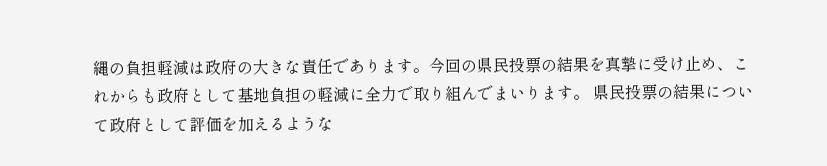縄の負担軽減は政府の大きな責任であります。今回の県民投票の結果を真摯に受け止め、これからも政府として基地負担の軽減に全力で取り組んでまいります。 県民投票の結果について政府として評価を加えるような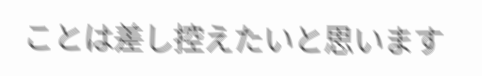ことは差し控えたいと思います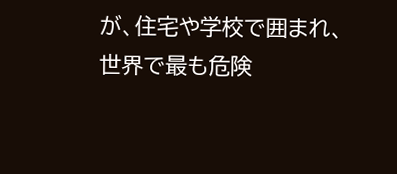が、住宅や学校で囲まれ、世界で最も危険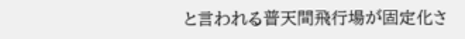と言われる普天間飛行場が固定化さ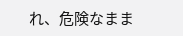れ、危険なまま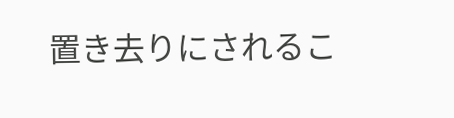置き去りにされるこ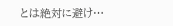とは絶対に避け…